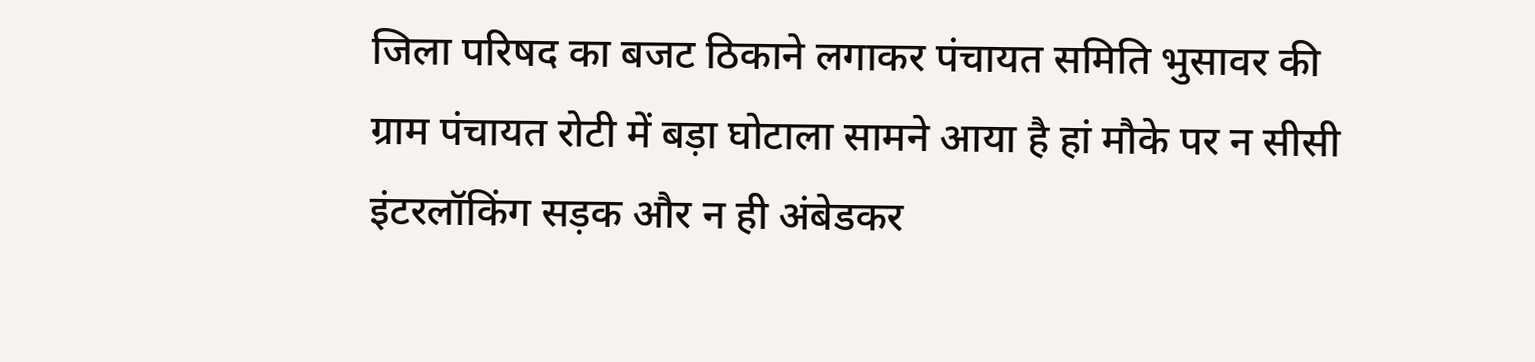जिला परिषद का बजट ठिकाने लगाकर पंचायत समिति भुसावर की ग्राम पंचायत रोटी में बड़ा घोटाला सामने आया है हां मौके पर न सीसी इंटरलॉकिंग सड़क और न ही अंबेडकर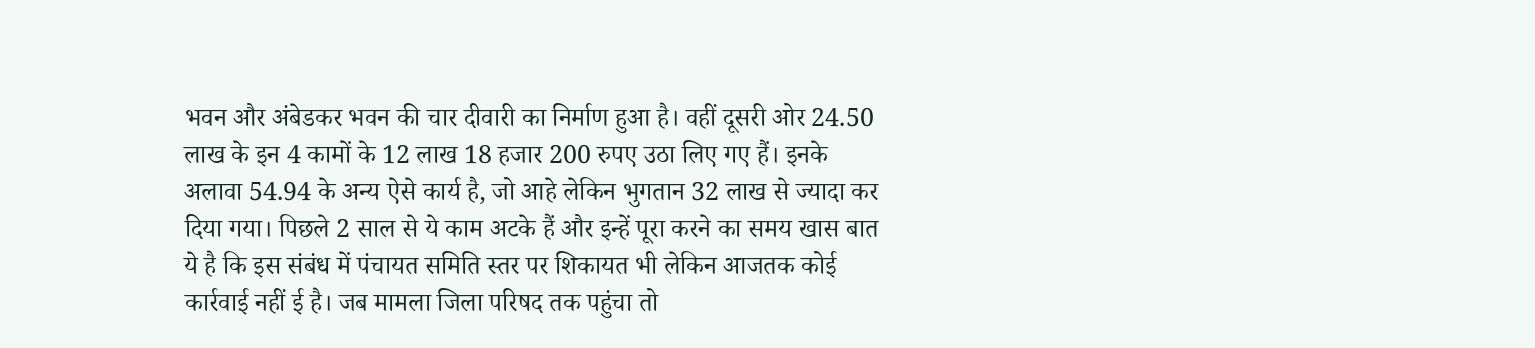भवन और अंबेडकर भवन की चार दीवारी का निर्माण हुआ है। वहीं दूसरी ओर 24.50 लाख के इन 4 कामों के 12 लाख 18 हजार 200 रुपए उठा लिए गए हैं। इनके अलावा 54.94 के अन्य ऐसे कार्य है, जो आहे लेकिन भुगतान 32 लाख से ज्यादा कर दिया गया। पिछले 2 साल से ये काम अटके हैं और इन्हें पूरा करने का समय खास बात ये है कि इस संबंध में पंचायत समिति स्तर पर शिकायत भी लेकिन आजतक कोई कार्रवाई नहीं ई है। जब मामला जिला परिषद तक पहुंचा तो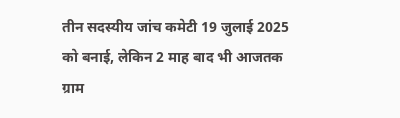तीन सदस्यीय जांच कमेटी 19 जुलाई 2025 को बनाई, लेकिन 2 माह बाद भी आजतक ग्राम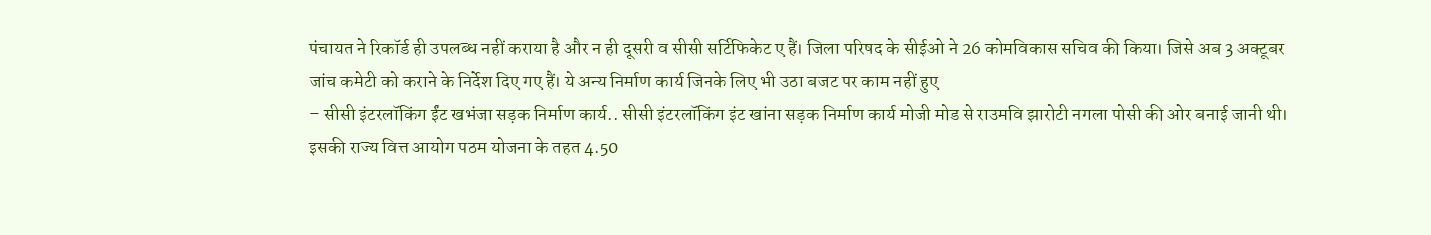पंचायत ने रिकॉर्ड ही उपलब्ध नहीं कराया है और न ही दूसरी व सीसी सर्टिफिकेट ए हैं। जिला परिषद के सीईओ ने 26 कोमविकास सचिव की किया। जिसे अब 3 अक्टूबर जांच कमेटी को कराने के निर्देश दिए गए हैं। ये अन्य निर्माण कार्य जिनके लिए भी उठा बजट पर काम नहीं हुए
– सीसी इंटरलॉकिंग ईंट खभंजा सड़क निर्माण कार्य.. सीसी इंटरलॉकिंग इंट खांना सड़क निर्माण कार्य मोजी मोड से राउमवि झारोटी नगला पोसी की ओर बनाई जानी थी। इसकी राज्य वित्त आयोग पठम योजना के तहत 4.50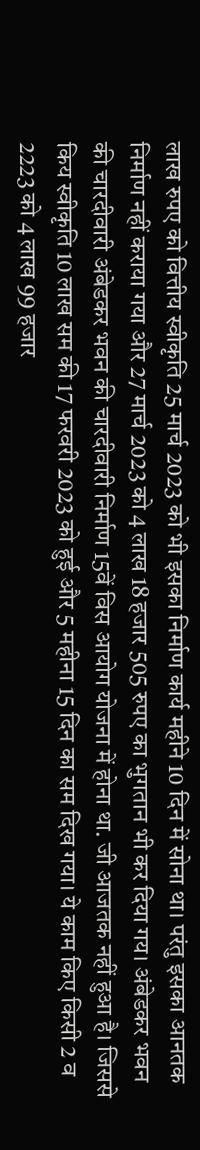लाख रुपए को वित्तीय स्वीकृति 25 मार्च 2023 को भी इसका निर्माण कार्य महीने 10 दिन में सोना था। परंतु इसका आनतक निर्माण नहीं कराया गया और 27 मार्च 2023 को 4 लाख 18 हजार 505 रुपए का भुगतान भी कर दिया गय। अंबेडकर भवन की चारदीवारी अंबेडकर भवन की चारदीवारी निर्माण 15वें विस आयोग योजना में होना था. जी आजतक नहीं हुआ है। जिससे किय स्वीकृति 10 लाख सम की 17 फरवरी 2023 को हुई और 5 महीना 15 दिन का सम दिख गया। ये काम किए किसी 2 व 2223 को 4 लाख 99 हजार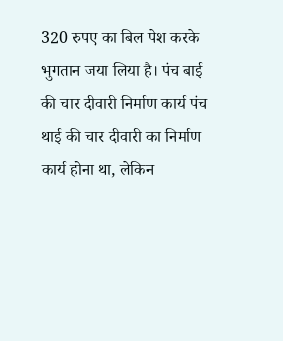320 रुपए का बिल पेश करके भुगतान जया लिया है। पंच बाई की चार दीवारी निर्माण कार्य पंच थाई की चार दीवारी का निर्माण कार्य होना था, लेकिन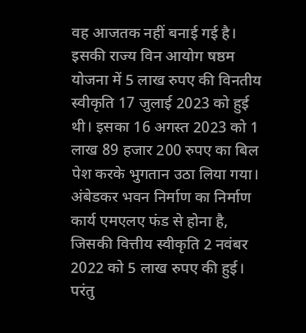वह आजतक नहीं बनाई गई है। इसकी राज्य विन आयोग षष्ठम योजना में 5 लाख रुपए की विनतीय स्वीकृति 17 जुलाई 2023 को हुई थी। इसका 16 अगस्त 2023 को 1 लाख 89 हजार 200 रुपए का बिल पेश करके भुगतान उठा लिया गया। अंबेडकर भवन निर्माण का निर्माण कार्य एमएलए फंड से होना है, जिसकी वित्तीय स्वीकृति 2 नवंबर 2022 को 5 लाख रुपए की हुई। परंतु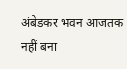अंबेडकर भवन आजतक नहीं बना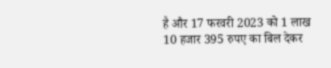है और 17 फरवरी 2023 को 1 लाख 10 हजार 395 रुपए का बिल देकर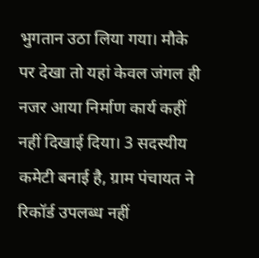भुगतान उठा लिया गया। मौके पर देखा तो यहां केवल जंगल ही नजर आया निर्माण कार्य कहीं नहीं दिखाई दिया। 3 सदस्यीय कमेटी बनाई है, ग्राम पंचायत ने रिकॉर्ड उपलब्ध नहीं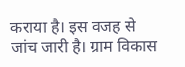कराया है। इस वजह से जांच जारी है। ग्राम विकास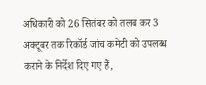अधिकारी को 26 सितंबर को तलब कर 3 अक्टूबर तक रिकॉर्ड जांच कमेटी को उपलब्ध कराने के निर्देश दिए गए हैं,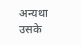अन्यथा उसके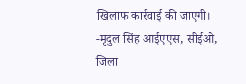खिलाफ कार्रवाई की जाएगी।
-मृदुल सिंह आईएएस, सीईओ, जिला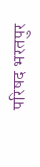परिषद भरतपुर